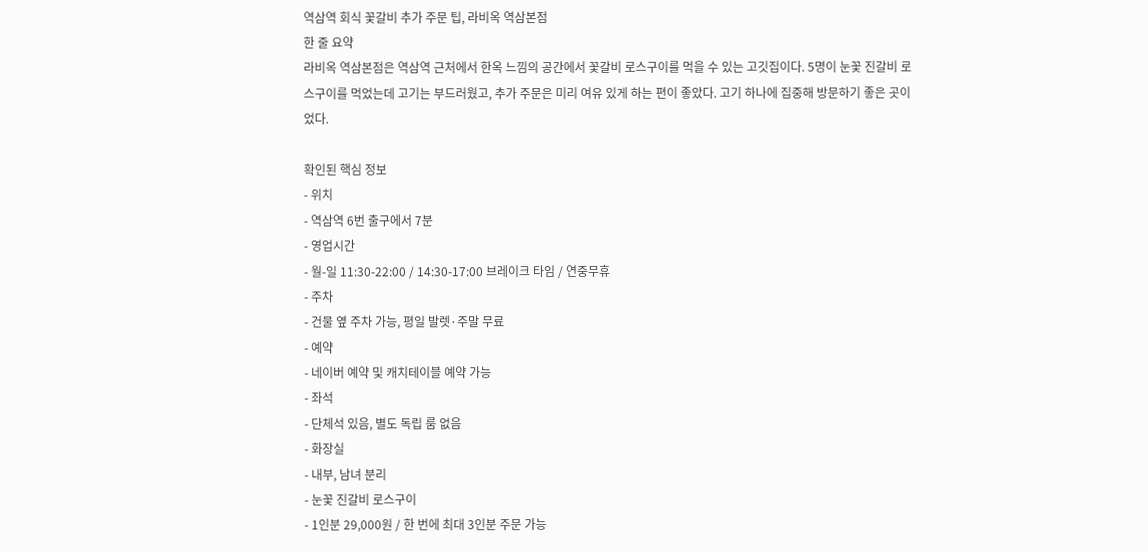역삼역 회식 꽃갈비 추가 주문 팁, 라비옥 역삼본점
한 줄 요약
라비옥 역삼본점은 역삼역 근처에서 한옥 느낌의 공간에서 꽃갈비 로스구이를 먹을 수 있는 고깃집이다. 5명이 눈꽃 진갈비 로스구이를 먹었는데 고기는 부드러웠고, 추가 주문은 미리 여유 있게 하는 편이 좋았다. 고기 하나에 집중해 방문하기 좋은 곳이었다.

확인된 핵심 정보
- 위치
- 역삼역 6번 출구에서 7분
- 영업시간
- 월-일 11:30-22:00 / 14:30-17:00 브레이크 타임 / 연중무휴
- 주차
- 건물 옆 주차 가능, 평일 발렛·주말 무료
- 예약
- 네이버 예약 및 캐치테이블 예약 가능
- 좌석
- 단체석 있음, 별도 독립 룸 없음
- 화장실
- 내부, 남녀 분리
- 눈꽃 진갈비 로스구이
- 1인분 29,000원 / 한 번에 최대 3인분 주문 가능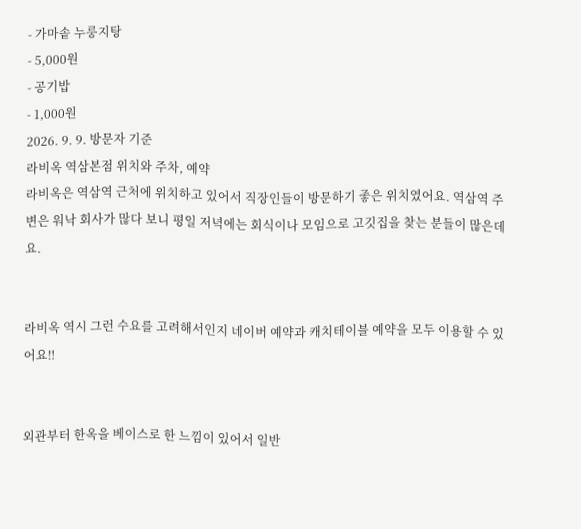- 가마솥 누룽지탕
- 5,000원
- 공기밥
- 1,000원
2026. 9. 9. 방문자 기준
라비옥 역삼본점 위치와 주차, 예약
라비옥은 역삼역 근처에 위치하고 있어서 직장인들이 방문하기 좋은 위치였어요. 역삼역 주변은 워낙 회사가 많다 보니 평일 저녁에는 회식이나 모임으로 고깃집을 찾는 분들이 많은데요.


라비옥 역시 그런 수요를 고려해서인지 네이버 예약과 캐치테이블 예약을 모두 이용할 수 있어요‼


외관부터 한옥을 베이스로 한 느낌이 있어서 일반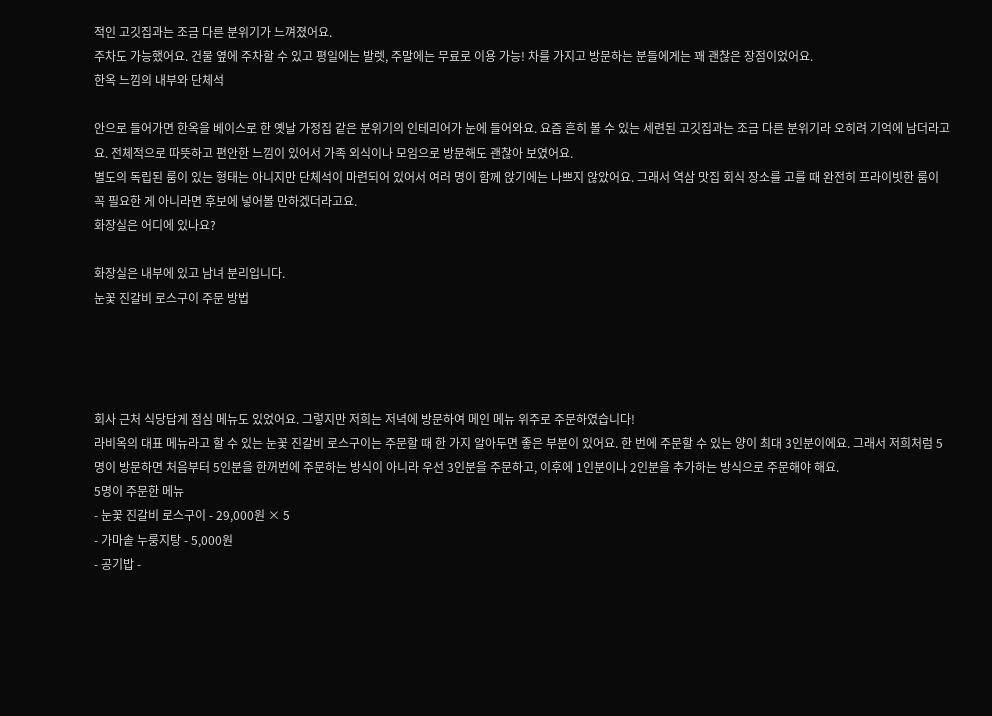적인 고깃집과는 조금 다른 분위기가 느껴졌어요.
주차도 가능했어요. 건물 옆에 주차할 수 있고 평일에는 발렛, 주말에는 무료로 이용 가능! 차를 가지고 방문하는 분들에게는 꽤 괜찮은 장점이었어요.
한옥 느낌의 내부와 단체석

안으로 들어가면 한옥을 베이스로 한 옛날 가정집 같은 분위기의 인테리어가 눈에 들어와요. 요즘 흔히 볼 수 있는 세련된 고깃집과는 조금 다른 분위기라 오히려 기억에 남더라고요. 전체적으로 따뜻하고 편안한 느낌이 있어서 가족 외식이나 모임으로 방문해도 괜찮아 보였어요.
별도의 독립된 룸이 있는 형태는 아니지만 단체석이 마련되어 있어서 여러 명이 함께 앉기에는 나쁘지 않았어요. 그래서 역삼 맛집 회식 장소를 고를 때 완전히 프라이빗한 룸이 꼭 필요한 게 아니라면 후보에 넣어볼 만하겠더라고요.
화장실은 어디에 있나요?

화장실은 내부에 있고 남녀 분리입니다.
눈꽃 진갈비 로스구이 주문 방법




회사 근처 식당답게 점심 메뉴도 있었어요. 그렇지만 저희는 저녁에 방문하여 메인 메뉴 위주로 주문하였습니다!
라비옥의 대표 메뉴라고 할 수 있는 눈꽃 진갈비 로스구이는 주문할 때 한 가지 알아두면 좋은 부분이 있어요. 한 번에 주문할 수 있는 양이 최대 3인분이에요. 그래서 저희처럼 5명이 방문하면 처음부터 5인분을 한꺼번에 주문하는 방식이 아니라 우선 3인분을 주문하고, 이후에 1인분이나 2인분을 추가하는 방식으로 주문해야 해요.
5명이 주문한 메뉴
- 눈꽃 진갈비 로스구이 - 29,000원 × 5
- 가마솥 누룽지탕 - 5,000원
- 공기밥 -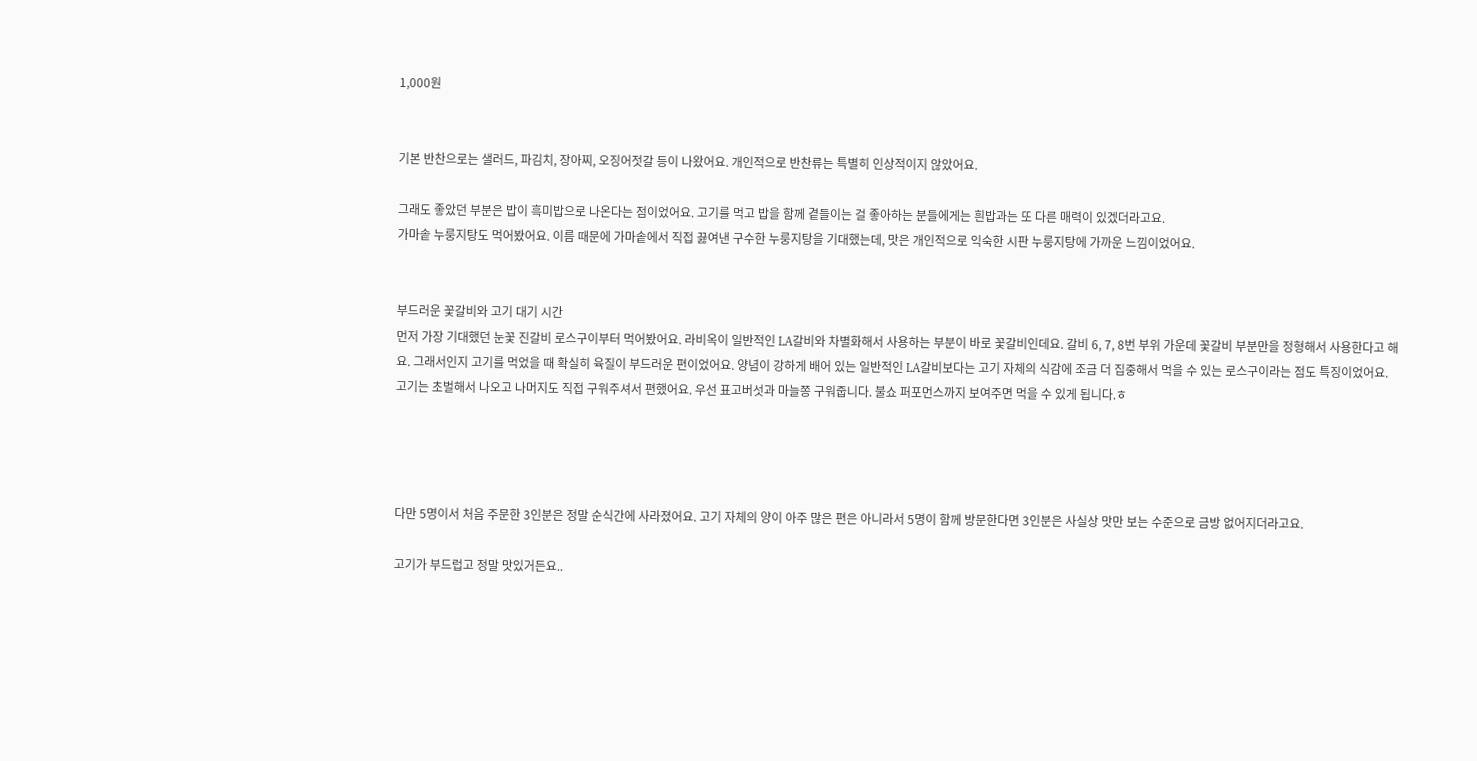1,000원


기본 반찬으로는 샐러드, 파김치, 장아찌, 오징어젓갈 등이 나왔어요. 개인적으로 반찬류는 특별히 인상적이지 않았어요.

그래도 좋았던 부분은 밥이 흑미밥으로 나온다는 점이었어요. 고기를 먹고 밥을 함께 곁들이는 걸 좋아하는 분들에게는 흰밥과는 또 다른 매력이 있겠더라고요.
가마솥 누룽지탕도 먹어봤어요. 이름 때문에 가마솥에서 직접 끓여낸 구수한 누룽지탕을 기대했는데, 맛은 개인적으로 익숙한 시판 누룽지탕에 가까운 느낌이었어요.


부드러운 꽃갈비와 고기 대기 시간
먼저 가장 기대했던 눈꽃 진갈비 로스구이부터 먹어봤어요. 라비옥이 일반적인 LA갈비와 차별화해서 사용하는 부분이 바로 꽃갈비인데요. 갈비 6, 7, 8번 부위 가운데 꽃갈비 부분만을 정형해서 사용한다고 해요. 그래서인지 고기를 먹었을 때 확실히 육질이 부드러운 편이었어요. 양념이 강하게 배어 있는 일반적인 LA갈비보다는 고기 자체의 식감에 조금 더 집중해서 먹을 수 있는 로스구이라는 점도 특징이었어요.
고기는 초벌해서 나오고 나머지도 직접 구워주셔서 편했어요. 우선 표고버섯과 마늘쫑 구워줍니다. 불쇼 퍼포먼스까지 보여주면 먹을 수 있게 됩니다.ㅎ




다만 5명이서 처음 주문한 3인분은 정말 순식간에 사라졌어요. 고기 자체의 양이 아주 많은 편은 아니라서 5명이 함께 방문한다면 3인분은 사실상 맛만 보는 수준으로 금방 없어지더라고요.

고기가 부드럽고 정말 맛있거든요..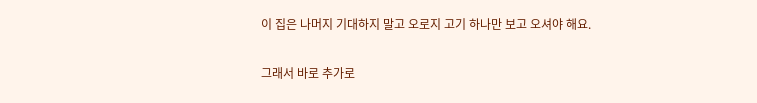이 집은 나머지 기대하지 말고 오로지 고기 하나만 보고 오셔야 해요.

그래서 바로 추가로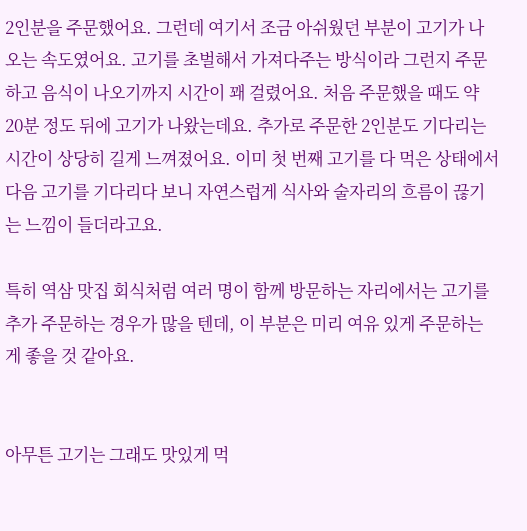2인분을 주문했어요. 그런데 여기서 조금 아쉬웠던 부분이 고기가 나오는 속도였어요. 고기를 초벌해서 가져다주는 방식이라 그런지 주문하고 음식이 나오기까지 시간이 꽤 걸렸어요. 처음 주문했을 때도 약 20분 정도 뒤에 고기가 나왔는데요. 추가로 주문한 2인분도 기다리는 시간이 상당히 길게 느껴졌어요. 이미 첫 번째 고기를 다 먹은 상태에서 다음 고기를 기다리다 보니 자연스럽게 식사와 술자리의 흐름이 끊기는 느낌이 들더라고요.

특히 역삼 맛집 회식처럼 여러 명이 함께 방문하는 자리에서는 고기를 추가 주문하는 경우가 많을 텐데, 이 부분은 미리 여유 있게 주문하는 게 좋을 것 같아요.


아무튼 고기는 그래도 맛있게 먹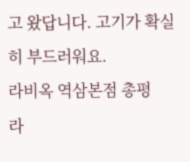고 왔답니다. 고기가 확실히 부드러워요.
라비옥 역삼본점 총평
라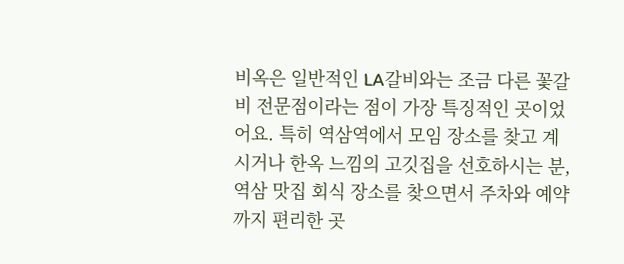비옥은 일반적인 LA갈비와는 조금 다른 꽃갈비 전문점이라는 점이 가장 특징적인 곳이었어요. 특히 역삼역에서 모임 장소를 찾고 계시거나 한옥 느낌의 고깃집을 선호하시는 분, 역삼 맛집 회식 장소를 찾으면서 주차와 예약까지 편리한 곳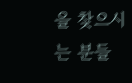을 찾으시는 분들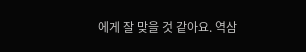에게 잘 맞을 것 같아요. 역삼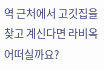역 근처에서 고깃집을 찾고 계신다면 라비옥 어떠실까요?